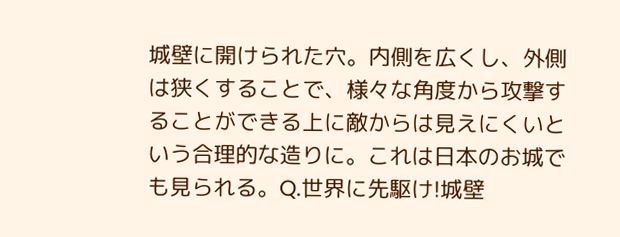城壁に開けられた穴。内側を広くし、外側は狭くすることで、様々な角度から攻撃することができる上に敵からは見えにくいという合理的な造りに。これは日本のお城でも見られる。Q.世界に先駆け!城壁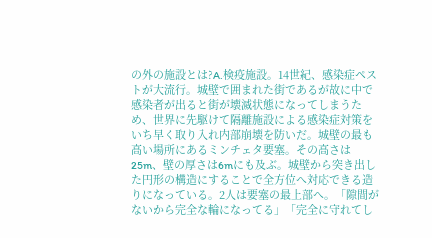の外の施設とは?A.検疫施設。14世紀、感染症ペストが大流行。城壁で囲まれた街であるが故に中で感染者が出ると街が壊滅状態になってしまうため、世界に先駆けて隔離施設による感染症対策をいち早く取り入れ内部崩壊を防いだ。城壁の最も高い場所にあるミンチェタ要塞。その高さは25m、壁の厚さは6mにも及ぶ。城壁から突き出した円形の構造にすることで全方位へ対応できる造りになっている。2人は要塞の最上部へ。「隙間がないから完全な輪になってる」「完全に守れてし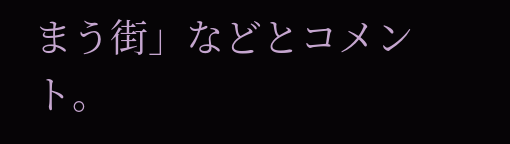まう街」などとコメント。